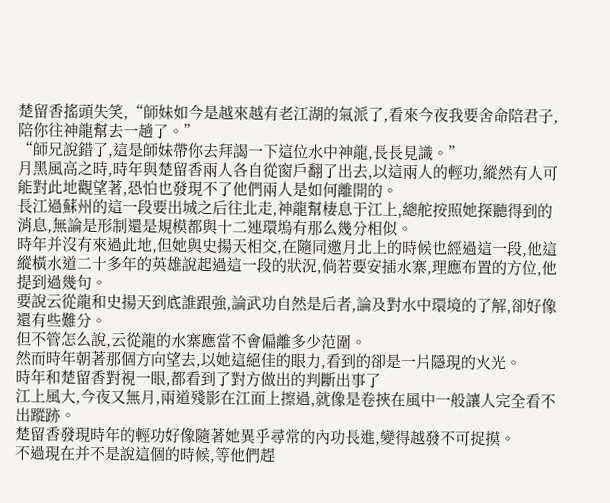楚留香搖頭失笑,“師妹如今是越來越有老江湖的氣派了,看來今夜我要舍命陪君子,陪你往神龍幫去一趟了。”
“師兄說錯了,這是師妹帶你去拜謁一下這位水中神龍,長長見識。”
月黑風高之時,時年與楚留香兩人各自從窗戶翻了出去,以這兩人的輕功,縱然有人可能對此地觀望著,恐怕也發現不了他們兩人是如何離開的。
長江過蘇州的這一段要出城之后往北走,神龍幫棲息于江上,總舵按照她探聽得到的消息,無論是形制還是規模都與十二連環塢有那么幾分相似。
時年并沒有來過此地,但她與史揚天相交,在隨同邀月北上的時候也經過這一段,他這縱橫水道二十多年的英雄說起過這一段的狀況,倘若要安插水寨,理應布置的方位,他提到過幾句。
要說云從龍和史揚天到底誰跟強,論武功自然是后者,論及對水中環境的了解,卻好像還有些難分。
但不管怎么說,云從龍的水寨應當不會偏離多少范圍。
然而時年朝著那個方向望去,以她這絕佳的眼力,看到的卻是一片隱現的火光。
時年和楚留香對視一眼,都看到了對方做出的判斷出事了
江上風大,今夜又無月,兩道殘影在江面上擦過,就像是卷挾在風中一般讓人完全看不出蹤跡。
楚留香發現時年的輕功好像隨著她異乎尋常的內功長進,變得越發不可捉摸。
不過現在并不是說這個的時候,等他們趕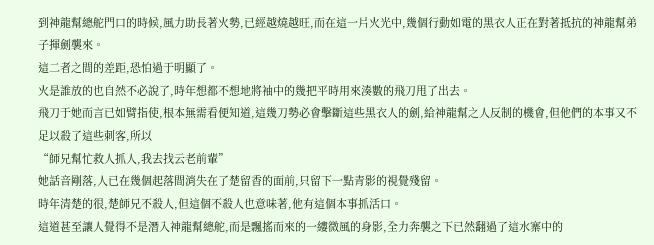到神龍幫總舵門口的時候,風力助長著火勢,已經越燒越旺,而在這一片火光中,幾個行動如電的黑衣人正在對著抵抗的神龍幫弟子揮劍襲來。
這二者之間的差距,恐怕過于明顯了。
火是誰放的也自然不必說了,時年想都不想地將袖中的幾把平時用來湊數的飛刀甩了出去。
飛刀于她而言已如臂指使,根本無需看便知道,這幾刀勢必會擊斷這些黑衣人的劍,給神龍幫之人反制的機會,但他們的本事又不足以殺了這些刺客,所以
“師兄幫忙救人抓人,我去找云老前輩”
她話音剛落,人已在幾個起落間消失在了楚留香的面前,只留下一點青影的視覺殘留。
時年清楚的很,楚師兄不殺人,但這個不殺人也意味著,他有這個本事抓活口。
這道甚至讓人覺得不是潛入神龍幫總舵,而是飄搖而來的一縷微風的身影,全力奔襲之下已然翻過了這水寨中的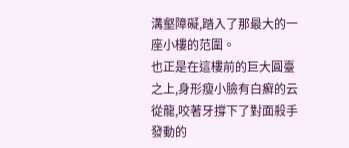溝壑障礙,踏入了那最大的一座小樓的范圍。
也正是在這樓前的巨大圓臺之上,身形瘦小臉有白癬的云從龍,咬著牙撐下了對面殺手發動的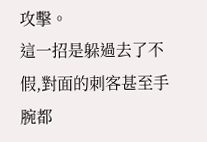攻擊。
這一招是躲過去了不假,對面的刺客甚至手腕都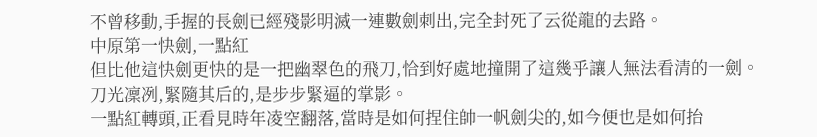不曾移動,手握的長劍已經殘影明滅一連數劍刺出,完全封死了云從龍的去路。
中原第一快劍,一點紅
但比他這快劍更快的是一把幽翠色的飛刀,恰到好處地撞開了這幾乎讓人無法看清的一劍。
刀光凜冽,緊隨其后的,是步步緊逼的掌影。
一點紅轉頭,正看見時年凌空翻落,當時是如何捏住帥一帆劍尖的,如今便也是如何抬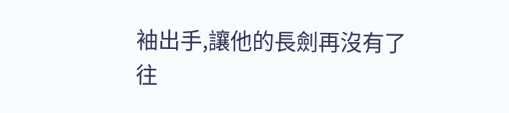袖出手,讓他的長劍再沒有了往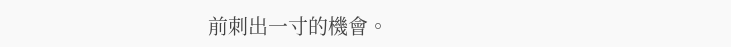前刺出一寸的機會。